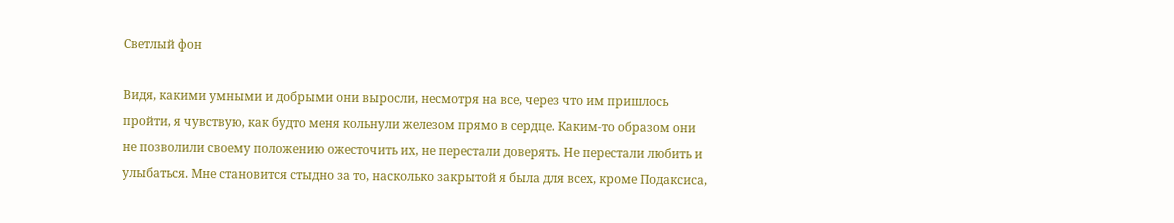Светлый фон

Видя, какими умными и добрыми они выросли, несмотря на все, через что им пришлось пройти, я чувствую, как будто меня кольнули железом прямо в сердце. Каким-то образом они не позволили своему положению ожесточить их, не перестали доверять. Не перестали любить и улыбаться. Мне становится стыдно за то, насколько закрытой я была для всех, кроме Подаксиса,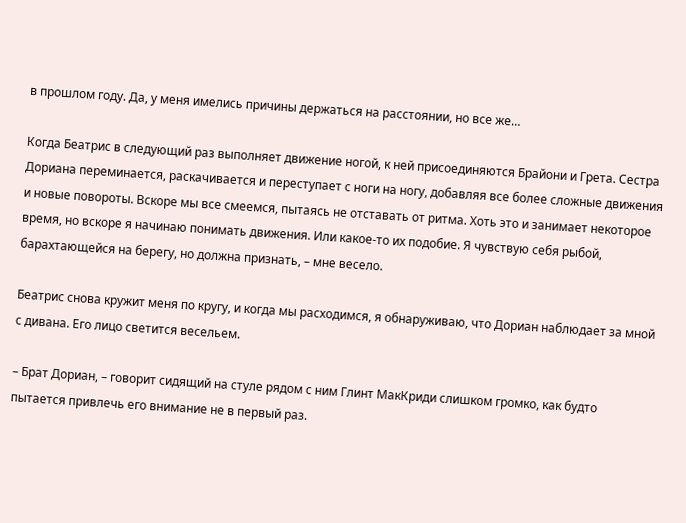в прошлом году. Да, у меня имелись причины держаться на расстоянии, но все же…

Когда Беатрис в следующий раз выполняет движение ногой, к ней присоединяются Брайони и Грета. Сестра Дориана переминается, раскачивается и переступает с ноги на ногу, добавляя все более сложные движения и новые повороты. Вскоре мы все смеемся, пытаясь не отставать от ритма. Хоть это и занимает некоторое время, но вскоре я начинаю понимать движения. Или какое-то их подобие. Я чувствую себя рыбой, барахтающейся на берегу, но должна признать, – мне весело.

Беатрис снова кружит меня по кругу, и когда мы расходимся, я обнаруживаю, что Дориан наблюдает за мной с дивана. Его лицо светится весельем.

– Брат Дориан, – говорит сидящий на стуле рядом с ним Глинт МакКриди слишком громко, как будто пытается привлечь его внимание не в первый раз.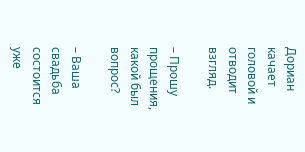Дориан качает головой и отводит взгляд.

– Прошу прощения, какой был вопрос?

– Ваша свадьба состоится уже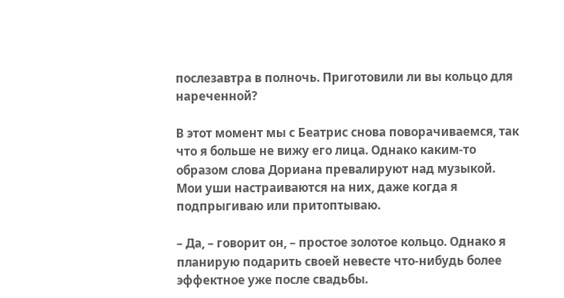послезавтра в полночь. Приготовили ли вы кольцо для нареченной?

В этот момент мы с Беатрис снова поворачиваемся, так что я больше не вижу его лица. Однако каким-то образом слова Дориана превалируют над музыкой. Мои уши настраиваются на них, даже когда я подпрыгиваю или притоптываю.

– Да, – говорит он, – простое золотое кольцо. Однако я планирую подарить своей невесте что-нибудь более эффектное уже после свадьбы.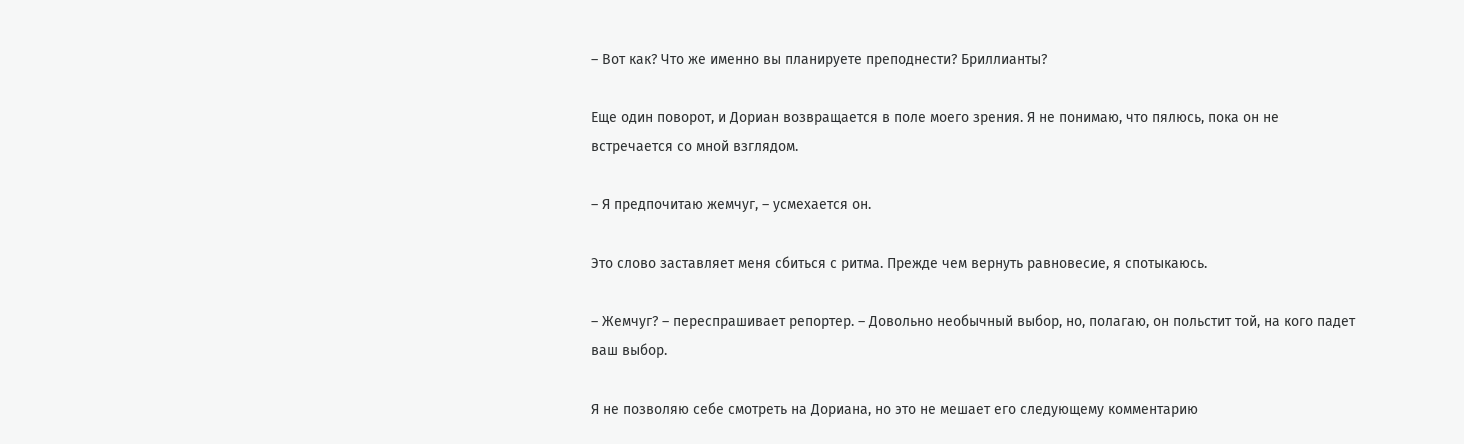– Вот как? Что же именно вы планируете преподнести? Бриллианты?

Еще один поворот, и Дориан возвращается в поле моего зрения. Я не понимаю, что пялюсь, пока он не встречается со мной взглядом.

– Я предпочитаю жемчуг, – усмехается он.

Это слово заставляет меня сбиться с ритма. Прежде чем вернуть равновесие, я спотыкаюсь.

– Жемчуг? – переспрашивает репортер. – Довольно необычный выбор, но, полагаю, он польстит той, на кого падет ваш выбор.

Я не позволяю себе смотреть на Дориана, но это не мешает его следующему комментарию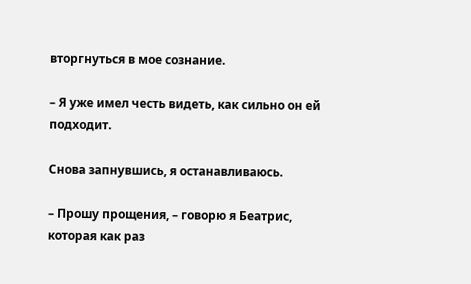вторгнуться в мое сознание.

– Я уже имел честь видеть, как сильно он ей подходит.

Снова запнувшись, я останавливаюсь.

– Прошу прощения, – говорю я Беатрис, которая как раз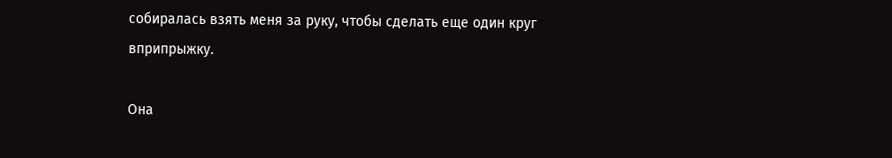собиралась взять меня за руку, чтобы сделать еще один круг вприпрыжку.

Она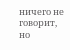ничего не говорит, но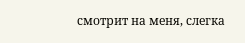смотрит на меня, слегка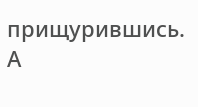прищурившись. А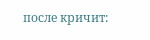после кричит: